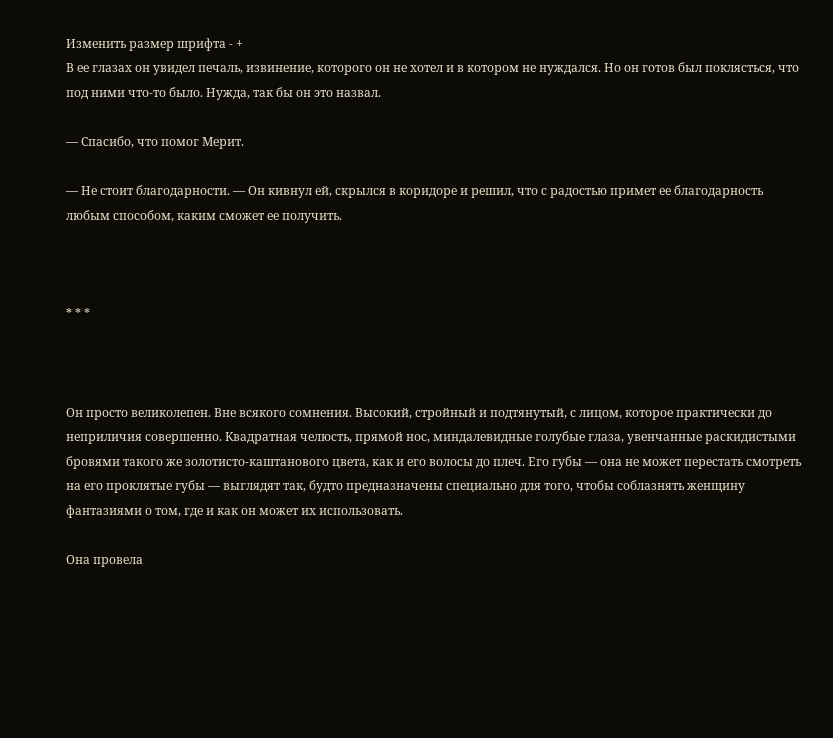Изменить размер шрифта - +
В ее глазах он увидел печаль, извинение, которого он не хотел и в котором не нуждался. Но он готов был поклясться, что под ними что-то было. Нужда, так бы он это назвал.

— Спасибо, что помог Мерит.

— Не стоит благодарности. — Он кивнул ей, скрылся в коридоре и решил, что с радостью примет ее благодарность любым способом, каким сможет ее получить.



* * *



Он просто великолепен. Вне всякого сомнения. Высокий, стройный и подтянутый, с лицом, которое практически до неприличия совершенно. Квадратная челюсть, прямой нос, миндалевидные голубые глаза, увенчанные раскидистыми бровями такого же золотисто-каштанового цвета, как и его волосы до плеч. Его губы — она не может перестать смотреть на его проклятые губы — выглядят так, будто предназначены специально для того, чтобы соблазнять женщину фантазиями о том, где и как он может их использовать.

Она провела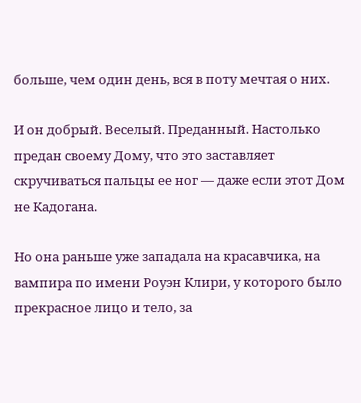больше, чем один день, вся в поту мечтая о них.

И он добрый. Веселый. Преданный. Настолько предан своему Дому, что это заставляет скручиваться пальцы ее ног — даже если этот Дом не Кадогана.

Но она раньше уже западала на красавчика, на вампира по имени Роуэн Клири, у которого было прекрасное лицо и тело, за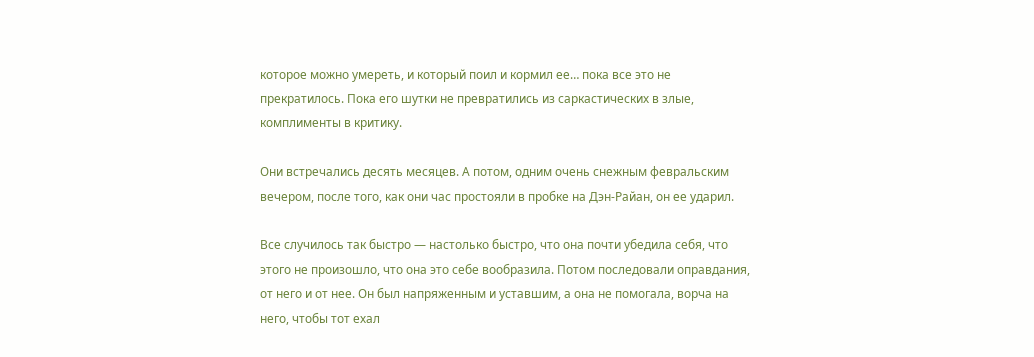которое можно умереть, и который поил и кормил ее… пока все это не прекратилось. Пока его шутки не превратились из саркастических в злые, комплименты в критику.

Они встречались десять месяцев. А потом, одним очень снежным февральским вечером, после того, как они час простояли в пробке на Дэн-Райан, он ее ударил.

Все случилось так быстро — настолько быстро, что она почти убедила себя, что этого не произошло, что она это себе вообразила. Потом последовали оправдания, от него и от нее. Он был напряженным и уставшим, а она не помогала, ворча на него, чтобы тот ехал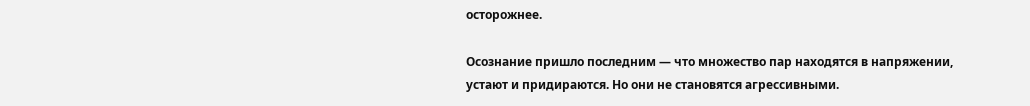осторожнее.

Осознание пришло последним — что множество пар находятся в напряжении, устают и придираются. Но они не становятся агрессивными.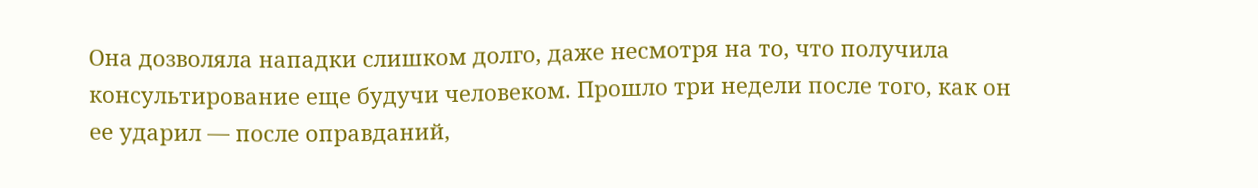Она дозволяла нападки слишком долго, даже несмотря на то, что получила консультирование еще будучи человеком. Прошло три недели после того, как он ее ударил — после оправданий,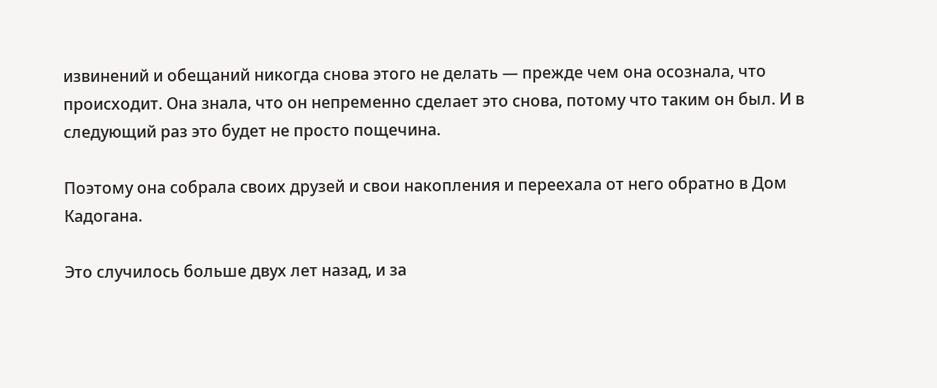извинений и обещаний никогда снова этого не делать — прежде чем она осознала, что происходит. Она знала, что он непременно сделает это снова, потому что таким он был. И в следующий раз это будет не просто пощечина.

Поэтому она собрала своих друзей и свои накопления и переехала от него обратно в Дом Кадогана.

Это случилось больше двух лет назад, и за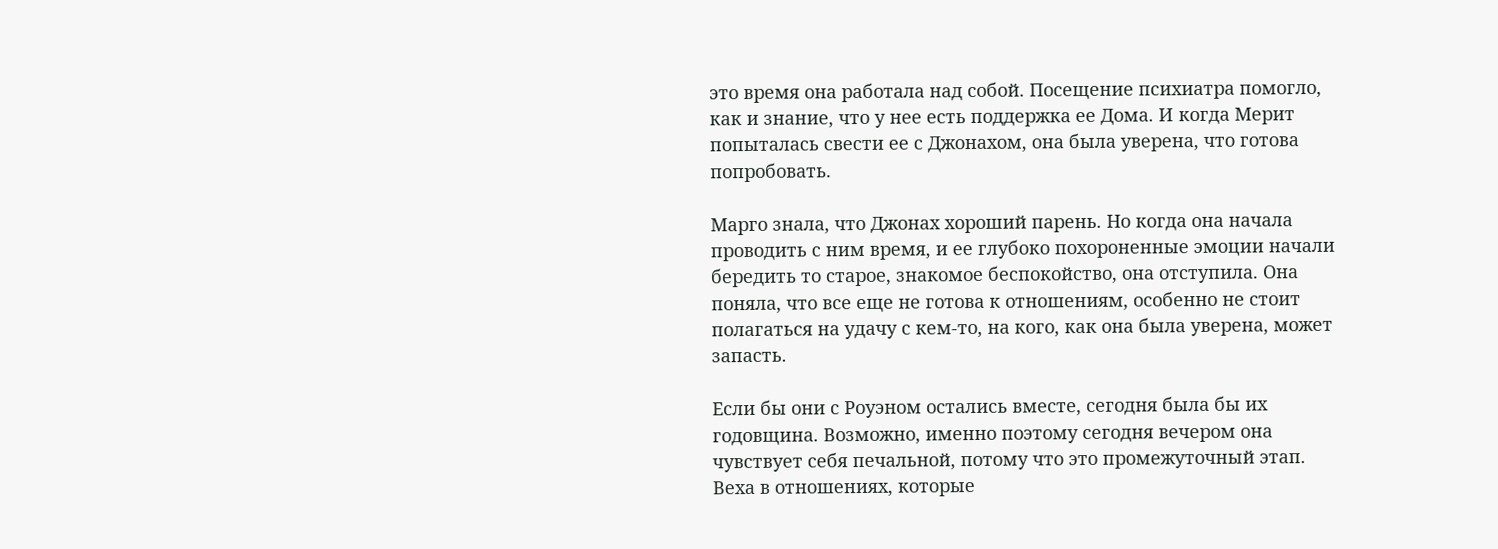это время она работала над собой. Посещение психиатра помогло, как и знание, что у нее есть поддержка ее Дома. И когда Мерит попыталась свести ее с Джонахом, она была уверена, что готова попробовать.

Марго знала, что Джонах хороший парень. Но когда она начала проводить с ним время, и ее глубоко похороненные эмоции начали бередить то старое, знакомое беспокойство, она отступила. Она поняла, что все еще не готова к отношениям, особенно не стоит полагаться на удачу с кем-то, на кого, как она была уверена, может запасть.

Если бы они с Роуэном остались вместе, сегодня была бы их годовщина. Возможно, именно поэтому сегодня вечером она чувствует себя печальной, потому что это промежуточный этап. Веха в отношениях, которые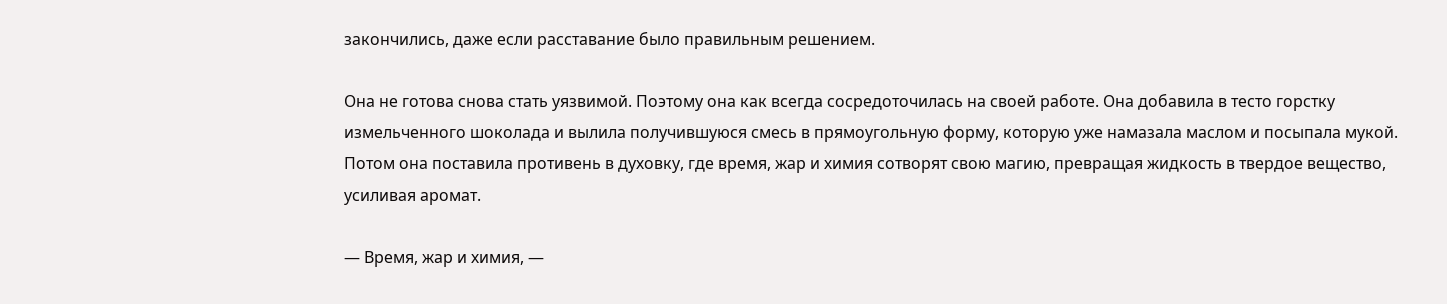закончились, даже если расставание было правильным решением.

Она не готова снова стать уязвимой. Поэтому она как всегда сосредоточилась на своей работе. Она добавила в тесто горстку измельченного шоколада и вылила получившуюся смесь в прямоугольную форму, которую уже намазала маслом и посыпала мукой. Потом она поставила противень в духовку, где время, жар и химия сотворят свою магию, превращая жидкость в твердое вещество, усиливая аромат.

— Время, жар и химия, —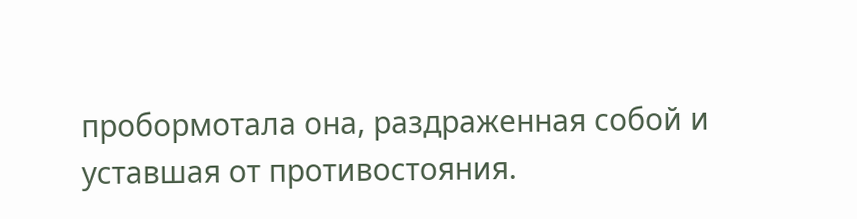пробормотала она, раздраженная собой и уставшая от противостояния.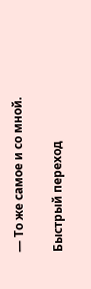— То же самое и со мной.

Быстрый переход